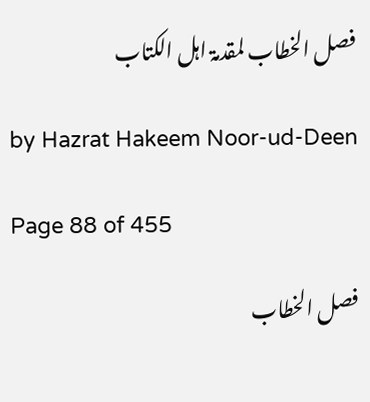فصل الخطاب لمقدمۃ اہل الکتاب

by Hazrat Hakeem Noor-ud-Deen

Page 88 of 455

فصل الخطاب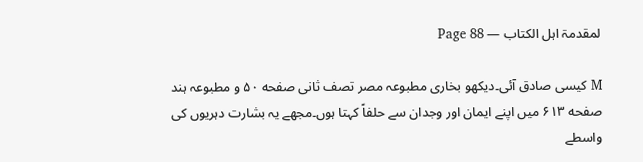لمقدمۃ اہل الکتاب — Page 88

M کیسی صادق آئی۔دیکھو بخاری مطبوعہ مصر تصف ثانی صفحه ۵۰ و مطبوعہ ہند صفحه ۶۱۳ میں اپنے ایمان اور وجدان سے حلفاً کہتا ہوں۔مجھے یہ بشارت دہریوں کی واسطے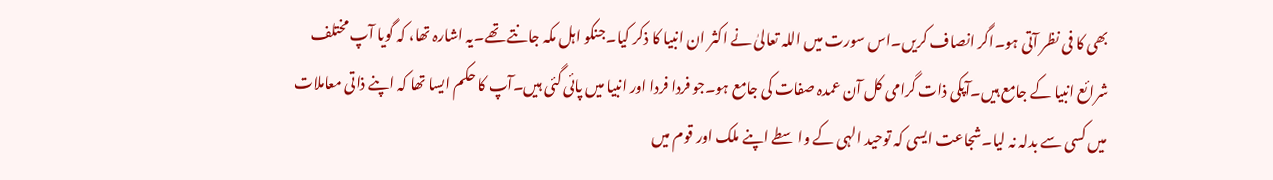بھی کا فی نظر آتی ہو۔اگر انصاف کریں۔اس سورت میں اللہ تعالیٰ نے اکثر ان انبیا کا ذکر کیا۔جنکو اہل مکہ جانتے تھے۔یہ اشارہ تھا، کہ گویا آپ مختلف شرائع انبیا کے جامع ہیں۔آپکی ذات گرامی کل آن عمدہ صفات کی جامع ہو۔جو فردا فردا اور انبیا میں پائی گئی ہیں۔آپ کا حکم ایسا تھا کہ اپنے ذاتی معاملات میں کسی سے بدلہ نہ لیا۔شجاعت ایسی کہ توحید الہی کے واسطے اپنے ملک اور قوم میں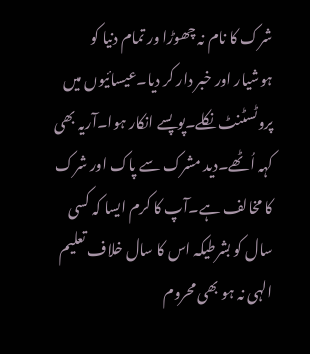شرک کا نام نہ چھوڑا ور تمام دنیا کو ہوشیار اور خبر دار کر دیا۔عیسائیوں میں پروٹسٹنٹ نکلے۔پوپسے انکار ہوا۔آریہ بھی کہہ اُٹھے۔دید مشرک سے پاک اور شرک کا مخالف ہے۔آپ کا کرم ایسا کہ کسی سال کو بشرطیکہ اس کا سال خلاف تعلیم الہی نہ ہو بھی محروم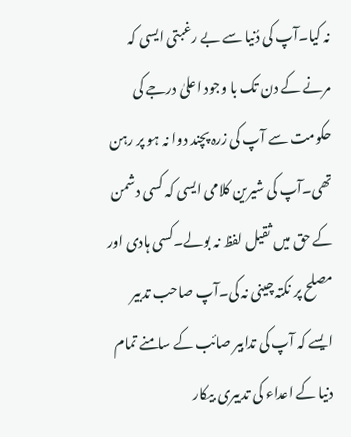نہ کیا۔آپ کی دُنیا سے بے رغبتی ایسی کہ مرنے کے دن تک با وجود اعلیٰ درجے کی حکومت سے آپ کی زرہ پچند دوا نہ ہو پر رہن تھی۔آپ کی شیرین کلامی ایسی کہ کسی دشمن کے حق میں ثقیل لفظ نہ بولے۔کسی ہادی اور مصلح پر نکتہ چینی نہ کی۔آپ صاحب تدبیر ایسے کہ آپ کی تدابیر صائب کے سامنے تمام دنیا کے اعداء کی تدبیری بیکار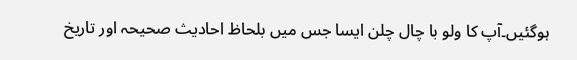ہوگئیں۔آپ کا ولو با چال چلن ایسا جس میں بلحاظ احادیث صحیحہ اور تاریخ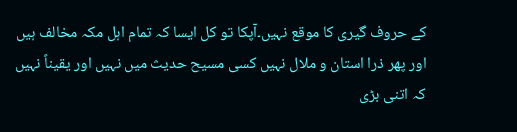کے حروف گیری کا موقع نہیں۔آپکا تو کل ایسا کہ تمام اہل مکہ مخالف ہیں اور پھر ذرا استان و ملال نہیں کسی مسیح حدیث میں نہیں اور یقیناً نہیں کہ اتنی بڑی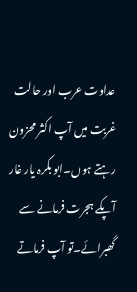عداوت عرب اور حالت غربت میں آپ اکثر محزون رہتے ہوں۔ابو بکرہ یار غار آپکے ہجرت فرمانے سے گھبرائے۔تو آپ فرماتے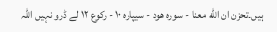ہیں۔تحزن ان الله معنا - سوره هود - سیپاره ۱۰ - رکوع ۱۲ لے ڈرو نہیں اللہ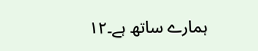ہمارے ساتھ ہے۔۱۲